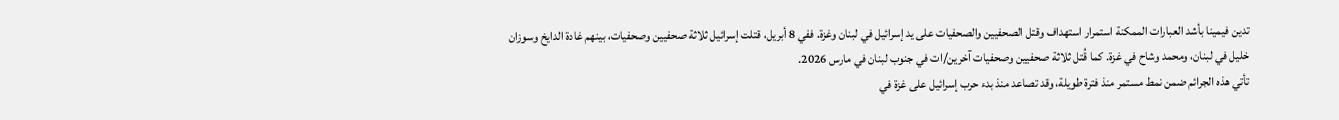تدين فيمينا بأشد العبارات الممكنة استمرار استهداف وقتل الصحفيين والصحفيات على يد إسرائيل في لبنان وغزة. ففي 8 أبريل، قتلت إسرائيل ثلاثة صحفيين وصحفيات، بينهم غادة الدايخ وسوزان خليل في لبنان، ومحمد وشاح في غزة. كما قُتل ثلاثة صحفيين وصحفيات آخرين/ات في جنوب لبنان في مارس 2026.
تأتي هذه الجرائم ضمن نمط مستمر منذ فترة طويلة، وقد تصاعد منذ بدء حرب إسرائيل على غزة في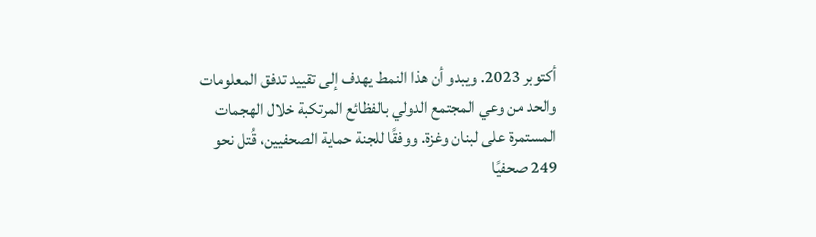أكتوبر 2023. ويبدو أن هذا النمط يهدف إلى تقييد تدفق المعلومات والحد من وعي المجتمع الدولي بالفظائع المرتكبة خلال الهجمات المستمرة على لبنان وغزة. ووفقًا للجنة حماية الصحفيين، قُتل نحو 249 صحفيًا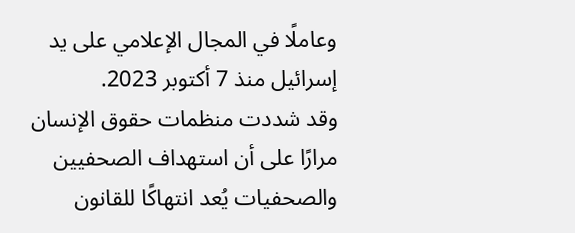وعاملًا في المجال الإعلامي على يد إسرائيل منذ 7 أكتوبر 2023.
وقد شددت منظمات حقوق الإنسان مرارًا على أن استهداف الصحفيين والصحفيات يُعد انتهاكًا للقانون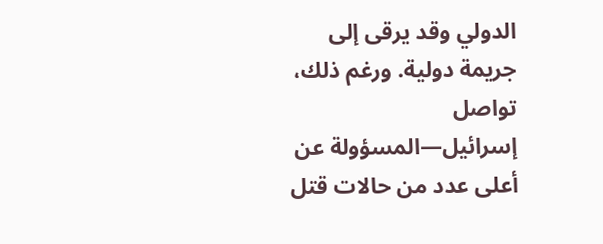الدولي وقد يرقى إلى جريمة دولية. ورغم ذلك، تواصل إسرائيل—المسؤولة عن أعلى عدد من حالات قتل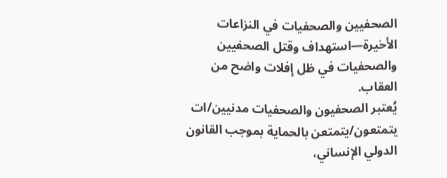الصحفيين والصحفيات في النزاعات الأخيرة—استهداف وقتل الصحفيين والصحفيات في ظل إفلات واضح من العقاب.
يُعتبر الصحفيون والصحفيات مدنيين/ات يتمتعون/يتمتعن بالحماية بموجب القانون الدولي الإنساني،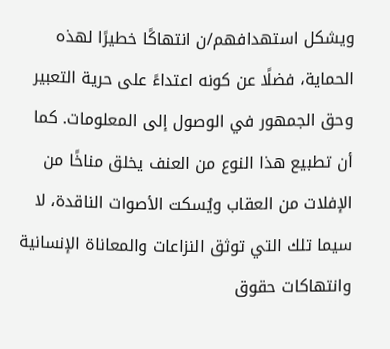ويشكل استهدافهم/ن انتهاكًا خطيرًا لهذه الحماية، فضلًا عن كونه اعتداءً على حرية التعبير وحق الجمهور في الوصول إلى المعلومات. كما أن تطبيع هذا النوع من العنف يخلق مناخًا من الإفلات من العقاب ويُسكت الأصوات الناقدة، لا سيما تلك التي توثق النزاعات والمعاناة الإنسانية وانتهاكات حقوق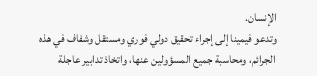الإنسان.
وتدعو فيمينا إلى إجراء تحقيق دولي فوري ومستقل وشفاف في هذه الجرائم، ومحاسبة جميع المسؤولين عنها، واتخاذ تدابير عاجلة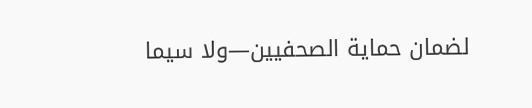لضمان حماية الصحفيين—ولا سيما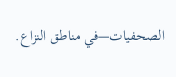الصحفيات—في مناطق النزاع.